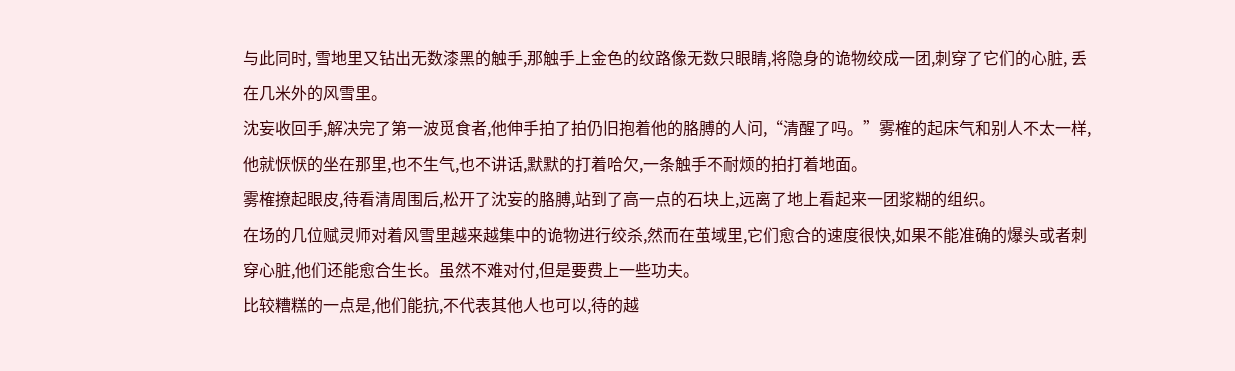与此同时, 雪地里又钻出无数漆黑的触手,那触手上金色的纹路像无数只眼睛,将隐身的诡物绞成一团,刺穿了它们的心脏, 丢在几米外的风雪里。
沈妄收回手,解决完了第一波觅食者,他伸手拍了拍仍旧抱着他的胳膊的人问,“清醒了吗。”雾榷的起床气和别人不太一样,他就恹恹的坐在那里,也不生气,也不讲话,默默的打着哈欠,一条触手不耐烦的拍打着地面。
雾榷撩起眼皮,待看清周围后,松开了沈妄的胳膊,站到了高一点的石块上,远离了地上看起来一团浆糊的组织。
在场的几位赋灵师对着风雪里越来越集中的诡物进行绞杀,然而在茧域里,它们愈合的速度很快,如果不能准确的爆头或者刺穿心脏,他们还能愈合生长。虽然不难对付,但是要费上一些功夫。
比较糟糕的一点是,他们能抗,不代表其他人也可以,待的越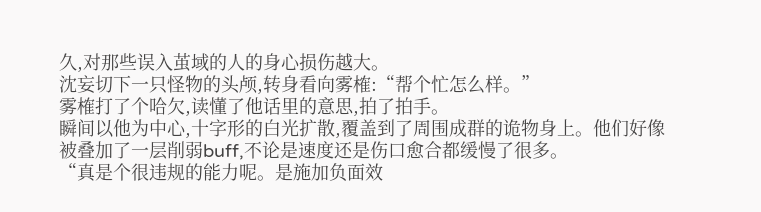久,对那些误入茧域的人的身心损伤越大。
沈妄切下一只怪物的头颅,转身看向雾榷:“帮个忙怎么样。”
雾榷打了个哈欠,读懂了他话里的意思,拍了拍手。
瞬间以他为中心,十字形的白光扩散,覆盖到了周围成群的诡物身上。他们好像被叠加了一层削弱buff,不论是速度还是伤口愈合都缓慢了很多。
“真是个很违规的能力呢。是施加负面效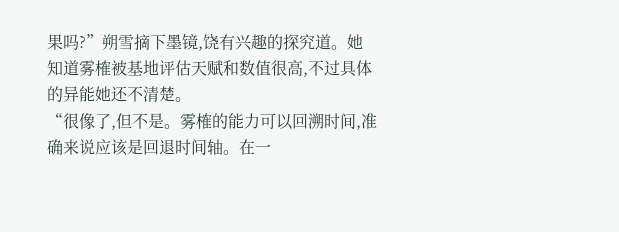果吗?”朔雪摘下墨镜,饶有兴趣的探究道。她知道雾榷被基地评估天赋和数值很高,不过具体的异能她还不清楚。
“很像了,但不是。雾榷的能力可以回溯时间,准确来说应该是回退时间轴。在一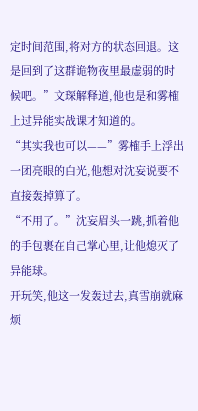定时间范围,将对方的状态回退。这是回到了这群诡物夜里最虚弱的时候吧。”文琛解释道,他也是和雾榷上过异能实战课才知道的。
“其实我也可以——”雾榷手上浮出一团亮眼的白光,他想对沈妄说要不直接轰掉算了。
“不用了。”沈妄眉头一跳,抓着他的手包裹在自己掌心里,让他熄灭了异能球。
开玩笑,他这一发轰过去,真雪崩就麻烦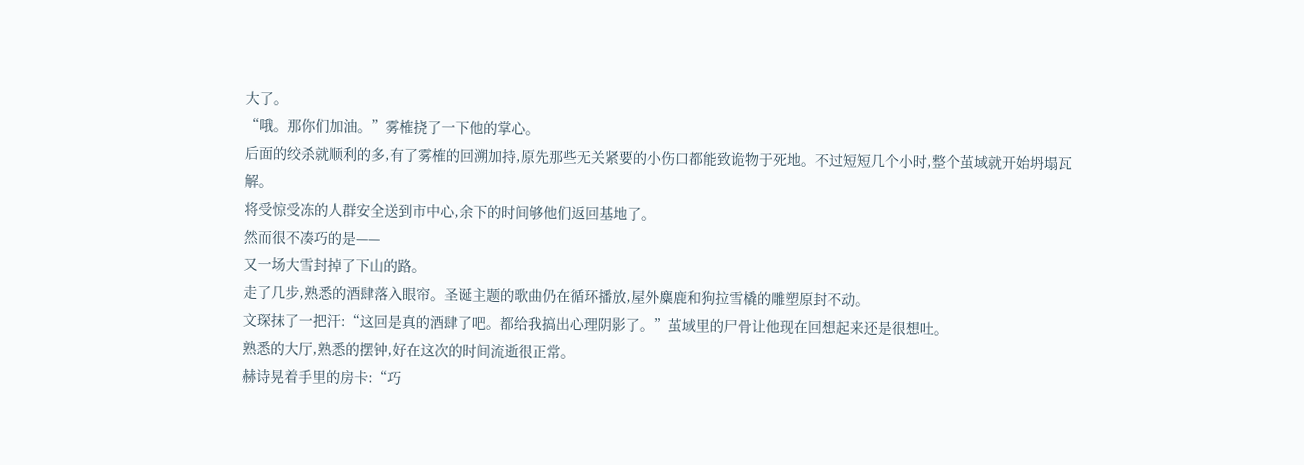大了。
“哦。那你们加油。”雾榷挠了一下他的掌心。
后面的绞杀就顺利的多,有了雾榷的回溯加持,原先那些无关紧要的小伤口都能致诡物于死地。不过短短几个小时,整个茧域就开始坍塌瓦解。
将受惊受冻的人群安全送到市中心,余下的时间够他们返回基地了。
然而很不凑巧的是——
又一场大雪封掉了下山的路。
走了几步,熟悉的酒肆落入眼帘。圣诞主题的歌曲仍在循环播放,屋外麋鹿和狗拉雪橇的雕塑原封不动。
文琛抹了一把汗:“这回是真的酒肆了吧。都给我搞出心理阴影了。”茧域里的尸骨让他现在回想起来还是很想吐。
熟悉的大厅,熟悉的摆钟,好在这次的时间流逝很正常。
赫诗晃着手里的房卡:“巧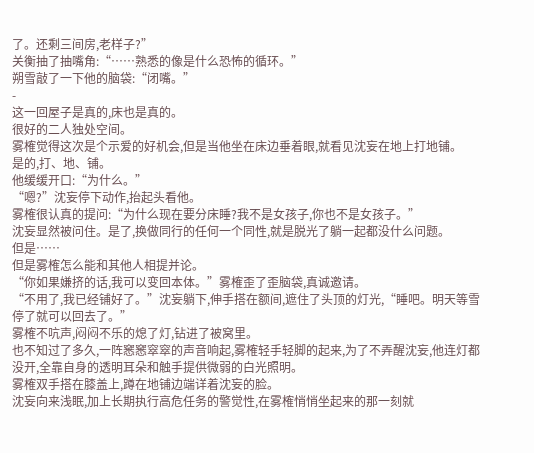了。还剩三间房,老样子?”
关衡抽了抽嘴角:“……熟悉的像是什么恐怖的循环。”
朔雪敲了一下他的脑袋:“闭嘴。”
-
这一回屋子是真的,床也是真的。
很好的二人独处空间。
雾榷觉得这次是个示爱的好机会,但是当他坐在床边垂着眼,就看见沈妄在地上打地铺。
是的,打、地、铺。
他缓缓开口:“为什么。”
“嗯?”沈妄停下动作,抬起头看他。
雾榷很认真的提问:“为什么现在要分床睡?我不是女孩子,你也不是女孩子。”
沈妄显然被问住。是了,换做同行的任何一个同性,就是脱光了躺一起都没什么问题。
但是……
但是雾榷怎么能和其他人相提并论。
“你如果嫌挤的话,我可以变回本体。”雾榷歪了歪脑袋,真诚邀请。
“不用了,我已经铺好了。”沈妄躺下,伸手搭在额间,遮住了头顶的灯光,“睡吧。明天等雪停了就可以回去了。”
雾榷不吭声,闷闷不乐的熄了灯,钻进了被窝里。
也不知过了多久,一阵窸窸窣窣的声音响起,雾榷轻手轻脚的起来,为了不弄醒沈妄,他连灯都没开,全靠自身的透明耳朵和触手提供微弱的白光照明。
雾榷双手搭在膝盖上,蹲在地铺边端详着沈妄的脸。
沈妄向来浅眠,加上长期执行高危任务的警觉性,在雾榷悄悄坐起来的那一刻就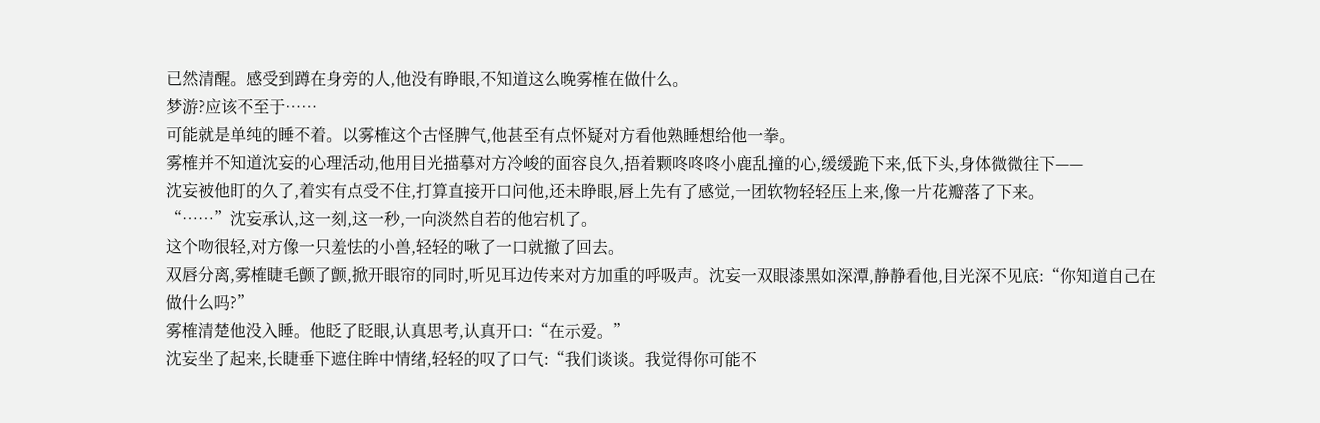已然清醒。感受到蹲在身旁的人,他没有睁眼,不知道这么晚雾榷在做什么。
梦游?应该不至于……
可能就是单纯的睡不着。以雾榷这个古怪脾气,他甚至有点怀疑对方看他熟睡想给他一拳。
雾榷并不知道沈妄的心理活动,他用目光描摹对方冷峻的面容良久,捂着颗咚咚咚小鹿乱撞的心,缓缓跪下来,低下头,身体微微往下——
沈妄被他盯的久了,着实有点受不住,打算直接开口问他,还未睁眼,唇上先有了感觉,一团软物轻轻压上来,像一片花瓣落了下来。
“……”沈妄承认,这一刻,这一秒,一向淡然自若的他宕机了。
这个吻很轻,对方像一只羞怯的小兽,轻轻的啾了一口就撤了回去。
双唇分离,雾榷睫毛颤了颤,掀开眼帘的同时,听见耳边传来对方加重的呼吸声。沈妄一双眼漆黑如深潭,静静看他,目光深不见底:“你知道自己在做什么吗?”
雾榷清楚他没入睡。他眨了眨眼,认真思考,认真开口:“在示爱。”
沈妄坐了起来,长睫垂下遮住眸中情绪,轻轻的叹了口气:“我们谈谈。我觉得你可能不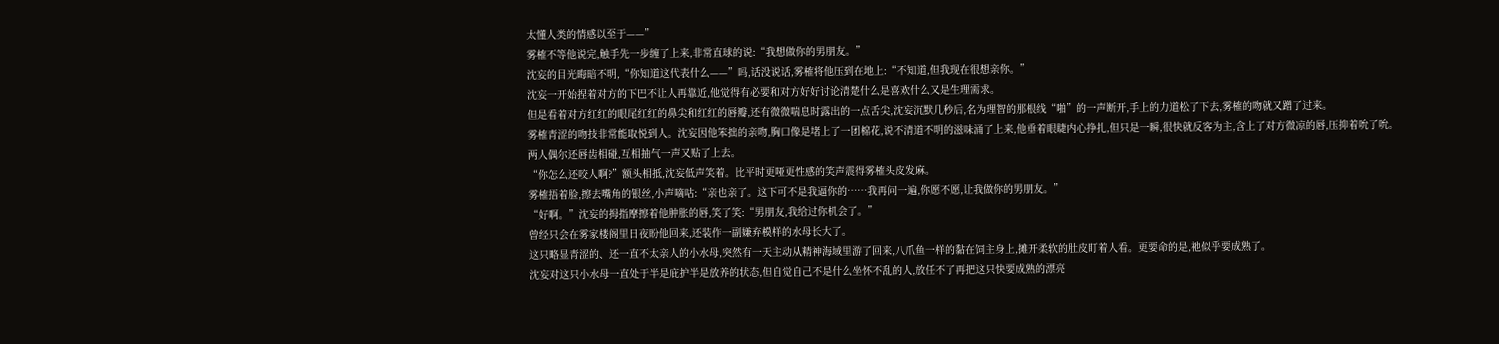太懂人类的情感以至于——”
雾榷不等他说完,触手先一步缠了上来,非常直球的说:“我想做你的男朋友。”
沈妄的目光晦暗不明,“你知道这代表什么——”吗,话没说话,雾榷将他压到在地上:“不知道,但我现在很想亲你。”
沈妄一开始捏着对方的下巴不让人再靠近,他觉得有必要和对方好好讨论清楚什么是喜欢什么又是生理需求。
但是看着对方红红的眼尾红红的鼻尖和红红的唇瓣,还有微微喘息时露出的一点舌尖,沈妄沉默几秒后,名为理智的那根线“啪”的一声断开,手上的力道松了下去,雾榷的吻就又蹭了过来。
雾榷青涩的吻技非常能取悦到人。沈妄因他笨拙的亲吻,胸口像是堵上了一团棉花,说不清道不明的滋味涌了上来,他垂着眼睫内心挣扎,但只是一瞬,很快就反客为主,含上了对方微凉的唇,压抑着吮了吮。
两人偶尔还唇齿相碰,互相抽气一声又贴了上去。
“你怎么还咬人啊?”额头相抵,沈妄低声笑着。比平时更哑更性感的笑声震得雾榷头皮发麻。
雾榷捂着脸,擦去嘴角的银丝,小声嘀咕:“亲也亲了。这下可不是我逼你的……我再问一遍,你愿不愿,让我做你的男朋友。”
“好啊。”沈妄的拇指摩擦着他肿胀的唇,笑了笑:“男朋友,我给过你机会了。”
曾经只会在雾家楼阁里日夜盼他回来,还装作一副嫌弃模样的水母长大了。
这只略显青涩的、还一直不太亲人的小水母,突然有一天主动从精神海域里游了回来,八爪鱼一样的黏在饲主身上,摊开柔软的肚皮盯着人看。更要命的是,祂似乎要成熟了。
沈妄对这只小水母一直处于半是庇护半是放养的状态,但自觉自己不是什么坐怀不乱的人,放任不了再把这只快要成熟的漂亮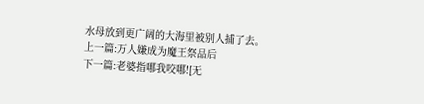水母放到更广阔的大海里被别人捕了去。
上一篇:万人嫌成为魔王祭品后
下一篇:老婆指哪我咬哪![无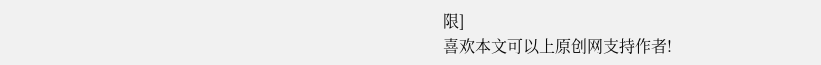限]
喜欢本文可以上原创网支持作者!